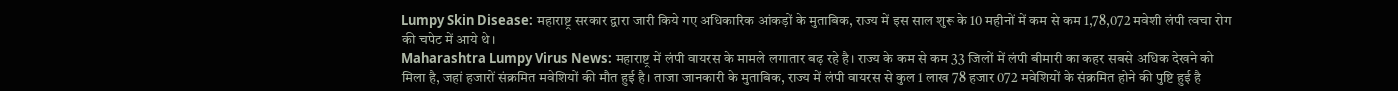Lumpy Skin Disease: महाराष्ट्र सरकार द्वारा जारी किये गए अधिकारिक आंकड़ों के मुताबिक, राज्य में इस साल शुरू के 10 महीनों में कम से कम 1,78,072 मवेशी लंपी त्वचा रोग की चपेट में आये थे।
Maharashtra Lumpy Virus News: महाराष्ट्र में लंपी वायरस के मामले लगातार बढ़ रहे है। राज्य के कम से कम 33 जिलों में लंपी बीमारी का कहर सबसे अधिक देखने को मिला है, जहां हजारों संक्रमित मवेशियों की मौत हुई है। ताजा जानकारी के मुताबिक, राज्य में लंपी वायरस से कुल 1 लाख 78 हजार 072 मवेशियों के संक्रमित होने की पुष्टि हुई है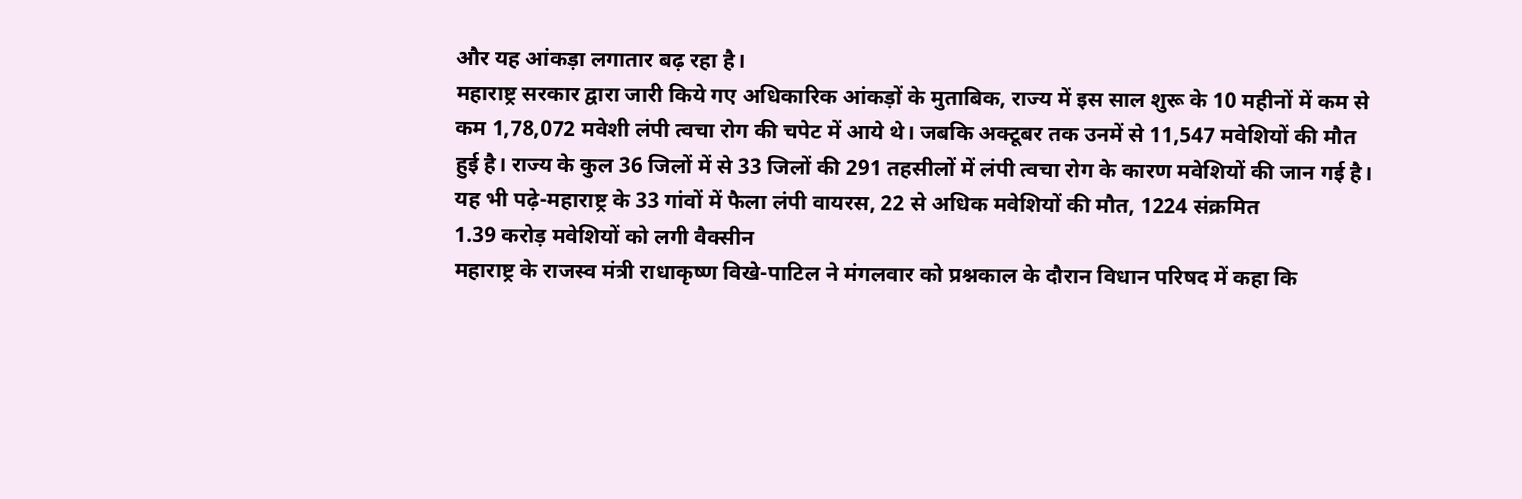और यह आंकड़ा लगातार बढ़ रहा है।
महाराष्ट्र सरकार द्वारा जारी किये गए अधिकारिक आंकड़ों के मुताबिक, राज्य में इस साल शुरू के 10 महीनों में कम से कम 1,78,072 मवेशी लंपी त्वचा रोग की चपेट में आये थे। जबकि अक्टूबर तक उनमें से 11,547 मवेशियों की मौत हुई है। राज्य के कुल 36 जिलों में से 33 जिलों की 291 तहसीलों में लंपी त्वचा रोग के कारण मवेशियों की जान गई है। यह भी पढ़े-महाराष्ट्र के 33 गांवों में फैला लंपी वायरस, 22 से अधिक मवेशियों की मौत, 1224 संक्रमित
1.39 करोड़ मवेशियों को लगी वैक्सीन
महाराष्ट्र के राजस्व मंत्री राधाकृष्ण विखे-पाटिल ने मंगलवार को प्रश्नकाल के दौरान विधान परिषद में कहा कि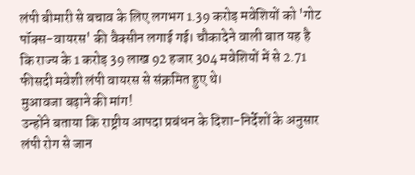लंपी बीमारी से बचाव के लिए लगभग 1.39 करोड़ मवेशियों को 'गोट पॉक्स-वायरस' की वैक्सीन लगाई गई। चौकादेने वाली बात यह है कि राज्य के 1 करोड़ 39 लाख 92 हजार 304 मवेशियों में से 2.71 फीसदी मवेशी लंपी वायरस से संक्रमित हुए थे।
मुआवजा बढ़ाने की मांग!
उन्होंने बताया कि राष्ट्रीय आपदा प्रबंधन के दिशा-निर्देशों के अनुसार लंपी रोग से जान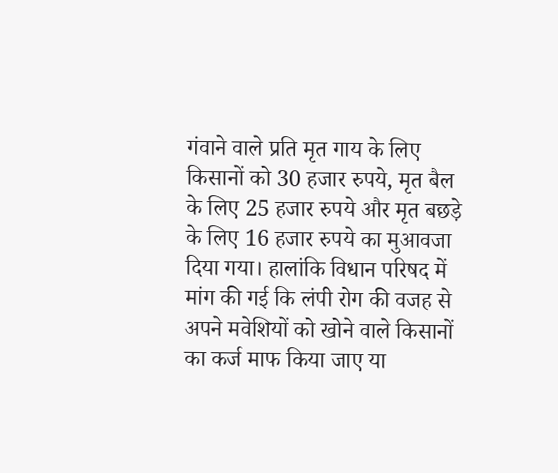गंवाने वाले प्रति मृत गाय के लिए किसानों को 30 हजार रुपये, मृत बैल के लिए 25 हजार रुपये और मृत बछड़े के लिए 16 हजार रुपये का मुआवजा दिया गया। हालांकि विधान परिषद में मांग की गई कि लंपी रोग की वजह से अपने मवेशियों को खोने वाले किसानों का कर्ज माफ किया जाए या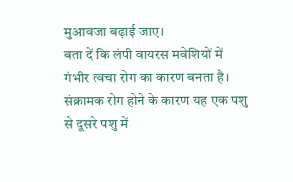मुआवजा बढ़ाई जाए।
बता दें कि लंपी वायरस मवेशियों में गंभीर त्वचा रोग का कारण बनता है। संक्रामक रोग होने के कारण यह एक पशु से दूसरे पशु में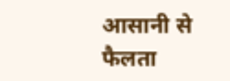आसानी से फैलता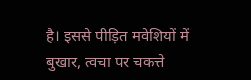है। इससे पीड़ित मवेशियों में बुखार, त्वचा पर चकत्ते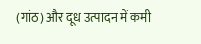(गांठ) और दूध उत्पादन में कमी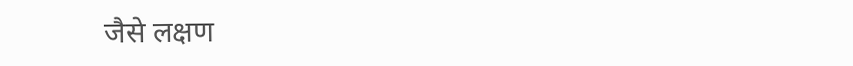जैसे लक्षण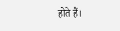होते हैं।